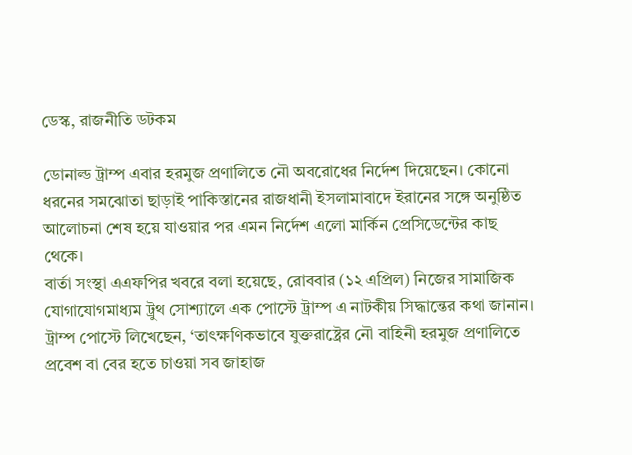ডেস্ক, রাজনীতি ডটকম

ডোনাল্ড ট্রাম্প এবার হরমুজ প্রণালিতে নৌ অবরোধের নির্দেশ দিয়েছেন। কোনো ধরনের সমঝোতা ছাড়াই পাকিস্তানের রাজধানী ইসলামাবাদে ইরানের সঙ্গে অনুষ্ঠিত আলোচনা শেষ হয়ে যাওয়ার পর এমন নির্দেশ এলো মার্কিন প্রেসিডেন্টের কাছ থেকে।
বার্তা সংস্থা এএফপির খবরে বলা হয়েছে, রোববার (১২ এপ্রিল) নিজের সামাজিক যোগাযোগমাধ্যম ট্রুথ সোশ্যালে এক পোস্টে ট্রাম্প এ নাটকীয় সিদ্ধান্তের কথা জানান।
ট্রাম্প পোস্টে লিখেছেন, ‘তাৎক্ষণিকভাবে যুক্তরাষ্ট্রের নৌ বাহিনী হরমুজ প্রণালিতে প্রবেশ বা বের হতে চাওয়া সব জাহাজ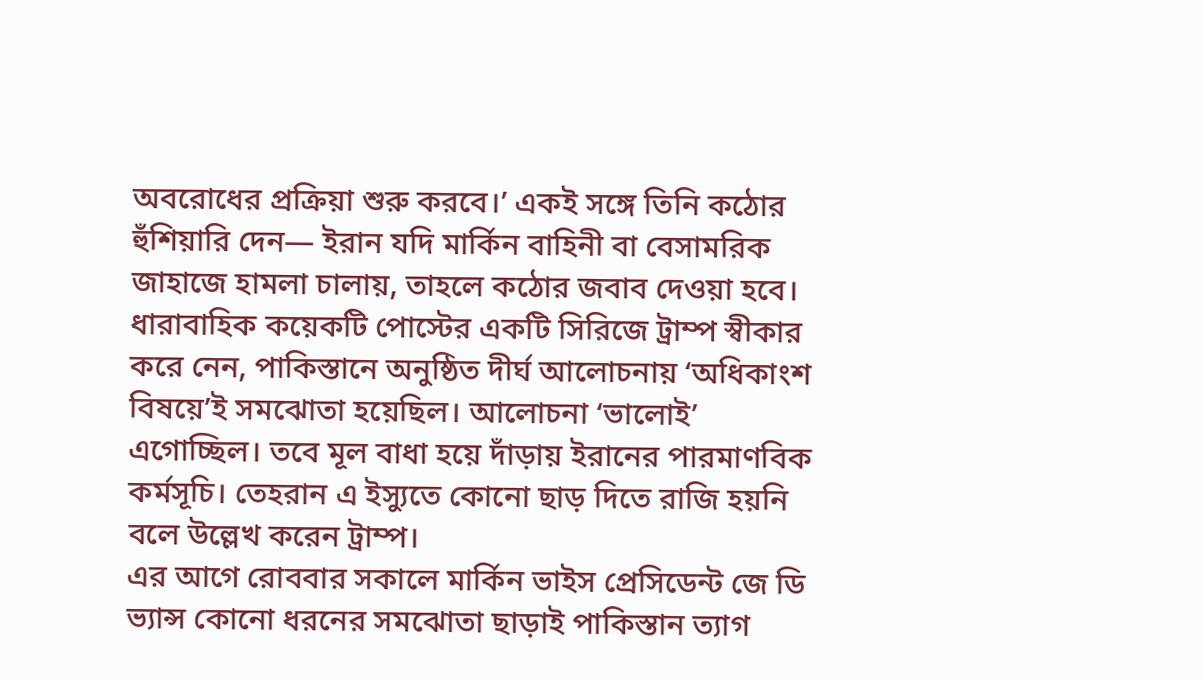অবরোধের প্রক্রিয়া শুরু করবে।’ একই সঙ্গে তিনি কঠোর হুঁশিয়ারি দেন— ইরান যদি মার্কিন বাহিনী বা বেসামরিক জাহাজে হামলা চালায়, তাহলে কঠোর জবাব দেওয়া হবে।
ধারাবাহিক কয়েকটি পোস্টের একটি সিরিজে ট্রাম্প স্বীকার করে নেন, পাকিস্তানে অনুষ্ঠিত দীর্ঘ আলোচনায় ‘অধিকাংশ বিষয়ে’ই সমঝোতা হয়েছিল। আলোচনা ‘ভালোই’ এগোচ্ছিল। তবে মূল বাধা হয়ে দাঁড়ায় ইরানের পারমাণবিক কর্মসূচি। তেহরান এ ইস্যুতে কোনো ছাড় দিতে রাজি হয়নি বলে উল্লেখ করেন ট্রাম্প।
এর আগে রোববার সকালে মার্কিন ভাইস প্রেসিডেন্ট জে ডি ভ্যান্স কোনো ধরনের সমঝোতা ছাড়াই পাকিস্তান ত্যাগ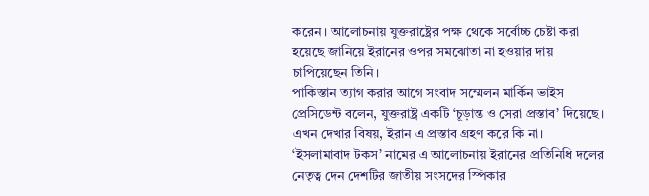করেন। আলোচনায় যুক্তরাষ্ট্রের পক্ষ থেকে সর্বোচ্চ চেষ্টা করা হয়েছে জানিয়ে ইরানের ওপর সমঝোতা না হওয়ার দায় চাপিয়েছেন তিনি।
পাকিস্তান ত্যাগ করার আগে সংবাদ সম্মেলন মার্কিন ভাইস প্রেসিডেন্ট বলেন, যুক্তরাষ্ট্র একটি ‘চূড়ান্ত ও সেরা প্রস্তাব’ দিয়েছে। এখন দেখার বিষয়, ইরান এ প্রস্তাব গ্রহণ করে কি না।
‘ইসলামাবাদ টকস’ নামের এ আলোচনায় ইরানের প্রতিনিধি দলের নেতৃত্ব দেন দেশটির জাতীয় সংসদের স্পিকার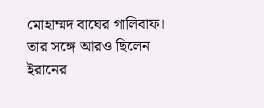মোহাম্মদ বাঘের গালিবাফ। তার সঙ্গে আরও ছিলেন ইরানের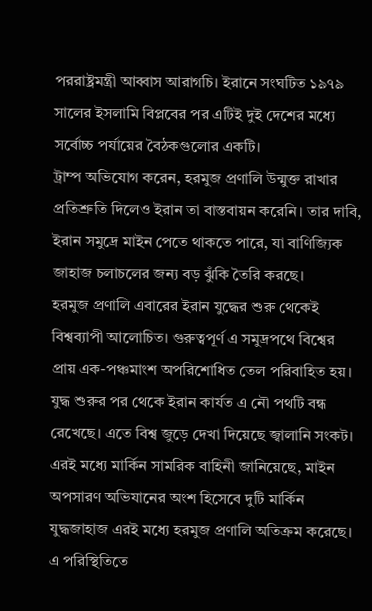পররাষ্ট্রমন্ত্রী আব্বাস আরাগচি। ইরানে সংঘটিত ১৯৭৯ সালের ইসলামি বিপ্লবের পর এটিই দুই দেশের মধ্যে সর্বোচ্চ পর্যায়ের বৈঠকগুলোর একটি।
ট্রাম্প অভিযোগ করেন, হরমুজ প্রণালি উন্মুক্ত রাখার প্রতিশ্রুতি দিলেও ইরান তা বাস্তবায়ন করেনি। তার দাবি, ইরান সমুদ্রে মাইন পেতে থাকতে পারে, যা বাণিজ্যিক জাহাজ চলাচলের জন্য বড় ঝুঁকি তৈরি করছে।
হরমুজ প্রণালি এবারের ইরান যুদ্ধের শুরু থেকেই বিশ্বব্যাপী আলোচিত। গুরুত্বপূর্ণ এ সমুদ্রপথে বিশ্বের প্রায় এক-পঞ্চমাংশ অপরিশোধিত তেল পরিবাহিত হয়। যুদ্ধ শুরুর পর থেকে ইরান কার্যত এ নৌ পথটি বন্ধ রেখেছে। এতে বিশ্ব জুড়ে দেখা দিয়েছে জ্বালানি সংকট।
এরই মধ্যে মার্কিন সামরিক বাহিনী জানিয়েছে, মাইন অপসারণ অভিযানের অংশ হিসেবে দুটি মার্কিন যুদ্ধজাহাজ এরই মধ্যে হরমুজ প্রণালি অতিক্রম করেছে। এ পরিস্থিতিতে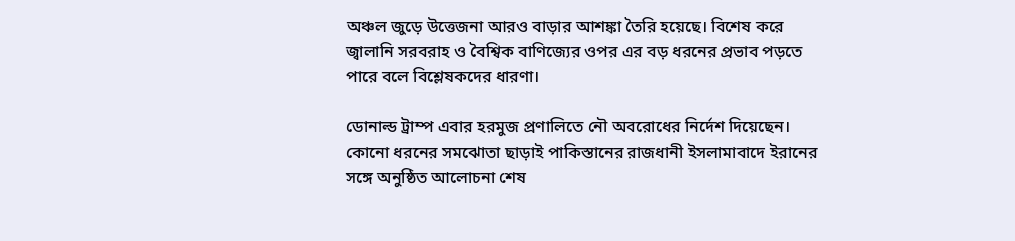অঞ্চল জুড়ে উত্তেজনা আরও বাড়ার আশঙ্কা তৈরি হয়েছে। বিশেষ করে জ্বালানি সরবরাহ ও বৈশ্বিক বাণিজ্যের ওপর এর বড় ধরনের প্রভাব পড়তে পারে বলে বিশ্লেষকদের ধারণা।

ডোনাল্ড ট্রাম্প এবার হরমুজ প্রণালিতে নৌ অবরোধের নির্দেশ দিয়েছেন। কোনো ধরনের সমঝোতা ছাড়াই পাকিস্তানের রাজধানী ইসলামাবাদে ইরানের সঙ্গে অনুষ্ঠিত আলোচনা শেষ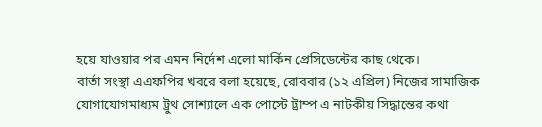হয়ে যাওয়ার পর এমন নির্দেশ এলো মার্কিন প্রেসিডেন্টের কাছ থেকে।
বার্তা সংস্থা এএফপির খবরে বলা হয়েছে, রোববার (১২ এপ্রিল) নিজের সামাজিক যোগাযোগমাধ্যম ট্রুথ সোশ্যালে এক পোস্টে ট্রাম্প এ নাটকীয় সিদ্ধান্তের কথা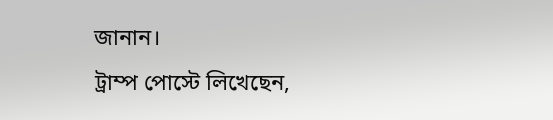জানান।
ট্রাম্প পোস্টে লিখেছেন,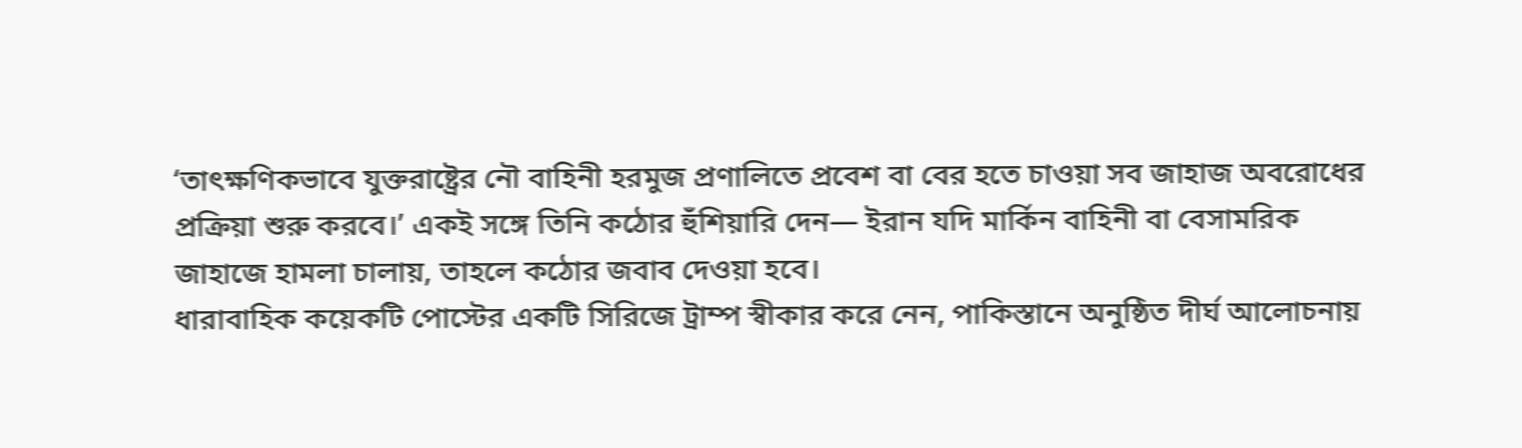‘তাৎক্ষণিকভাবে যুক্তরাষ্ট্রের নৌ বাহিনী হরমুজ প্রণালিতে প্রবেশ বা বের হতে চাওয়া সব জাহাজ অবরোধের প্রক্রিয়া শুরু করবে।’ একই সঙ্গে তিনি কঠোর হুঁশিয়ারি দেন— ইরান যদি মার্কিন বাহিনী বা বেসামরিক জাহাজে হামলা চালায়, তাহলে কঠোর জবাব দেওয়া হবে।
ধারাবাহিক কয়েকটি পোস্টের একটি সিরিজে ট্রাম্প স্বীকার করে নেন, পাকিস্তানে অনুষ্ঠিত দীর্ঘ আলোচনায়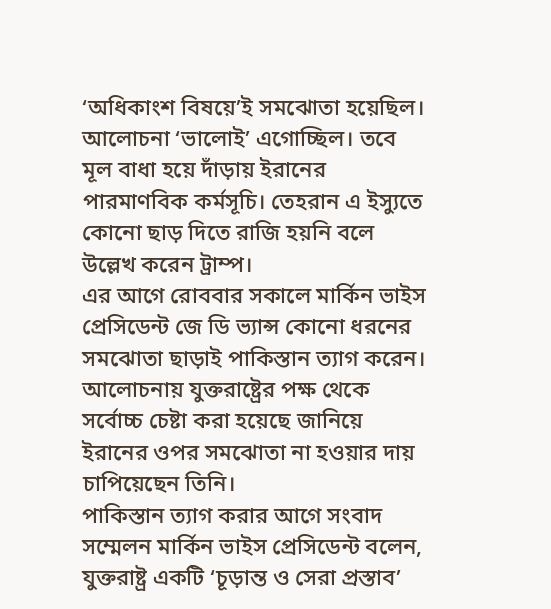‘অধিকাংশ বিষয়ে’ই সমঝোতা হয়েছিল। আলোচনা ‘ভালোই’ এগোচ্ছিল। তবে মূল বাধা হয়ে দাঁড়ায় ইরানের পারমাণবিক কর্মসূচি। তেহরান এ ইস্যুতে কোনো ছাড় দিতে রাজি হয়নি বলে উল্লেখ করেন ট্রাম্প।
এর আগে রোববার সকালে মার্কিন ভাইস প্রেসিডেন্ট জে ডি ভ্যান্স কোনো ধরনের সমঝোতা ছাড়াই পাকিস্তান ত্যাগ করেন। আলোচনায় যুক্তরাষ্ট্রের পক্ষ থেকে সর্বোচ্চ চেষ্টা করা হয়েছে জানিয়ে ইরানের ওপর সমঝোতা না হওয়ার দায় চাপিয়েছেন তিনি।
পাকিস্তান ত্যাগ করার আগে সংবাদ সম্মেলন মার্কিন ভাইস প্রেসিডেন্ট বলেন, যুক্তরাষ্ট্র একটি ‘চূড়ান্ত ও সেরা প্রস্তাব’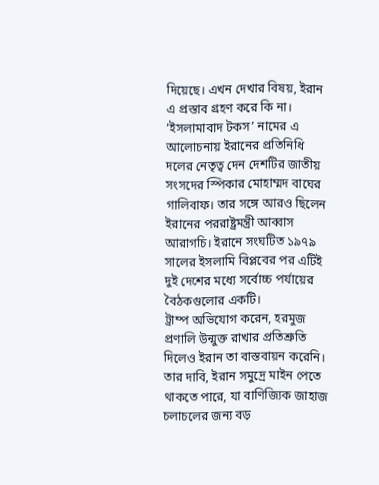দিয়েছে। এখন দেখার বিষয়, ইরান এ প্রস্তাব গ্রহণ করে কি না।
‘ইসলামাবাদ টকস’ নামের এ আলোচনায় ইরানের প্রতিনিধি দলের নেতৃত্ব দেন দেশটির জাতীয় সংসদের স্পিকার মোহাম্মদ বাঘের গালিবাফ। তার সঙ্গে আরও ছিলেন ইরানের পররাষ্ট্রমন্ত্রী আব্বাস আরাগচি। ইরানে সংঘটিত ১৯৭৯ সালের ইসলামি বিপ্লবের পর এটিই দুই দেশের মধ্যে সর্বোচ্চ পর্যায়ের বৈঠকগুলোর একটি।
ট্রাম্প অভিযোগ করেন, হরমুজ প্রণালি উন্মুক্ত রাখার প্রতিশ্রুতি দিলেও ইরান তা বাস্তবায়ন করেনি। তার দাবি, ইরান সমুদ্রে মাইন পেতে থাকতে পারে, যা বাণিজ্যিক জাহাজ চলাচলের জন্য বড়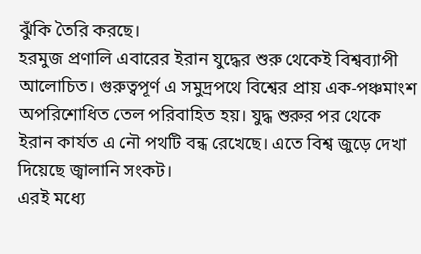ঝুঁকি তৈরি করছে।
হরমুজ প্রণালি এবারের ইরান যুদ্ধের শুরু থেকেই বিশ্বব্যাপী আলোচিত। গুরুত্বপূর্ণ এ সমুদ্রপথে বিশ্বের প্রায় এক-পঞ্চমাংশ অপরিশোধিত তেল পরিবাহিত হয়। যুদ্ধ শুরুর পর থেকে ইরান কার্যত এ নৌ পথটি বন্ধ রেখেছে। এতে বিশ্ব জুড়ে দেখা দিয়েছে জ্বালানি সংকট।
এরই মধ্যে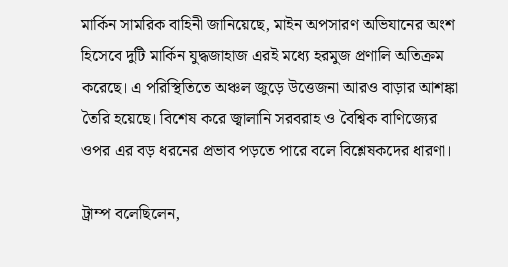মার্কিন সামরিক বাহিনী জানিয়েছে, মাইন অপসারণ অভিযানের অংশ হিসেবে দুটি মার্কিন যুদ্ধজাহাজ এরই মধ্যে হরমুজ প্রণালি অতিক্রম করেছে। এ পরিস্থিতিতে অঞ্চল জুড়ে উত্তেজনা আরও বাড়ার আশঙ্কা তৈরি হয়েছে। বিশেষ করে জ্বালানি সরবরাহ ও বৈশ্বিক বাণিজ্যের ওপর এর বড় ধরনের প্রভাব পড়তে পারে বলে বিশ্লেষকদের ধারণা।

ট্রাম্প বলেছিলেন,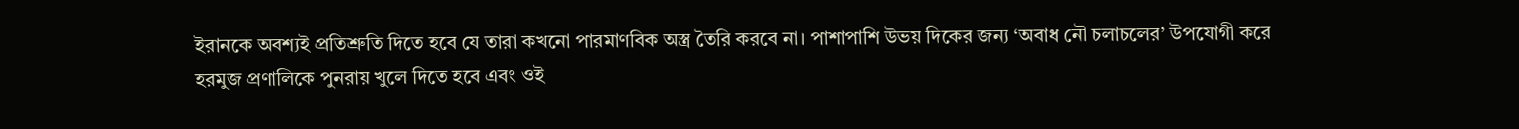ইরানকে অবশ্যই প্রতিশ্রুতি দিতে হবে যে তারা কখনো পারমাণবিক অস্ত্র তৈরি করবে না। পাশাপাশি উভয় দিকের জন্য ‘অবাধ নৌ চলাচলের’ উপযোগী করে হরমুজ প্রণালিকে পুনরায় খুলে দিতে হবে এবং ওই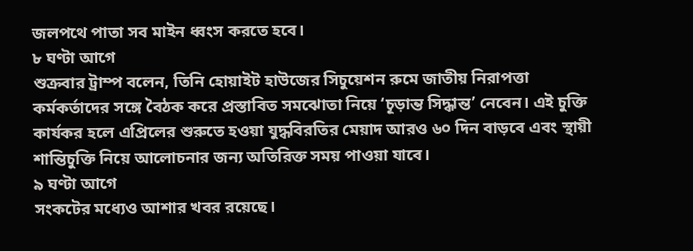জলপথে পাতা সব মাইন ধ্বংস করতে হবে।
৮ ঘণ্টা আগে
শুক্রবার ট্রাম্প বলেন, তিনি হোয়াইট হাউজের সিচুয়েশন রুমে জাতীয় নিরাপত্তা কর্মকর্তাদের সঙ্গে বৈঠক করে প্রস্তাবিত সমঝোতা নিয়ে ‘চূড়ান্ত সিদ্ধান্ত’ নেবেন। এই চুক্তি কার্যকর হলে এপ্রিলের শুরুতে হওয়া যুদ্ধবিরতির মেয়াদ আরও ৬০ দিন বাড়বে এবং স্থায়ী শান্তিচুক্তি নিয়ে আলোচনার জন্য অতিরিক্ত সময় পাওয়া যাবে।
৯ ঘণ্টা আগে
সংকটের মধ্যেও আশার খবর রয়েছে।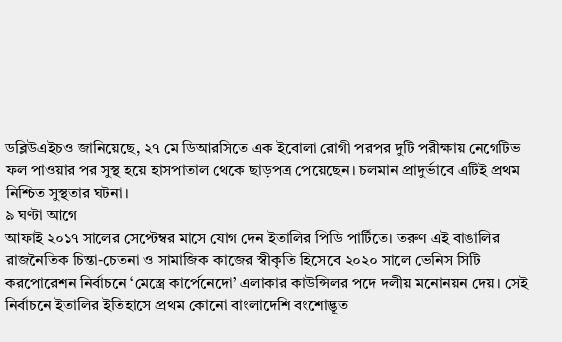ডব্লিউএইচও জানিয়েছে, ২৭ মে ডিআরসিতে এক ইবোলা রোগী পরপর দুটি পরীক্ষায় নেগেটিভ ফল পাওয়ার পর সুস্থ হয়ে হাসপাতাল থেকে ছাড়পত্র পেয়েছেন। চলমান প্রাদুর্ভাবে এটিই প্রথম নিশ্চিত সুস্থতার ঘটনা।
৯ ঘণ্টা আগে
আফাই ২০১৭ সালের সেপ্টেম্বর মাসে যোগ দেন ইতালির পিডি পার্টিতে। তরুণ এই বাঙালির রাজনৈতিক চিন্তা-চেতনা ও সামাজিক কাজের স্বীকৃতি হিসেবে ২০২০ সালে ভেনিস সিটি করপোরেশন নির্বাচনে ‘মেস্ত্রে কার্পেনেদো’ এলাকার কাউন্সিলর পদে দলীয় মনোনয়ন দেয়। সেই নির্বাচনে ইতালির ইতিহাসে প্রথম কোনো বাংলাদেশি বংশোদ্ভূত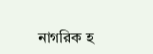নাগরিক হ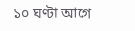১০ ঘণ্টা আগে